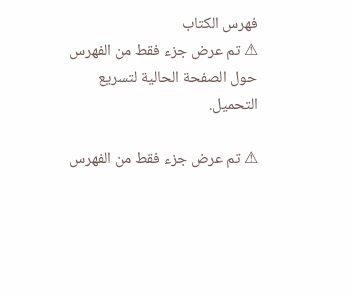فهرس الكتاب
⚠ تم عرض جزء فقط من الفهرس حول الصفحة الحالية لتسريع التحميل.

⚠ تم عرض جزء فقط من الفهرس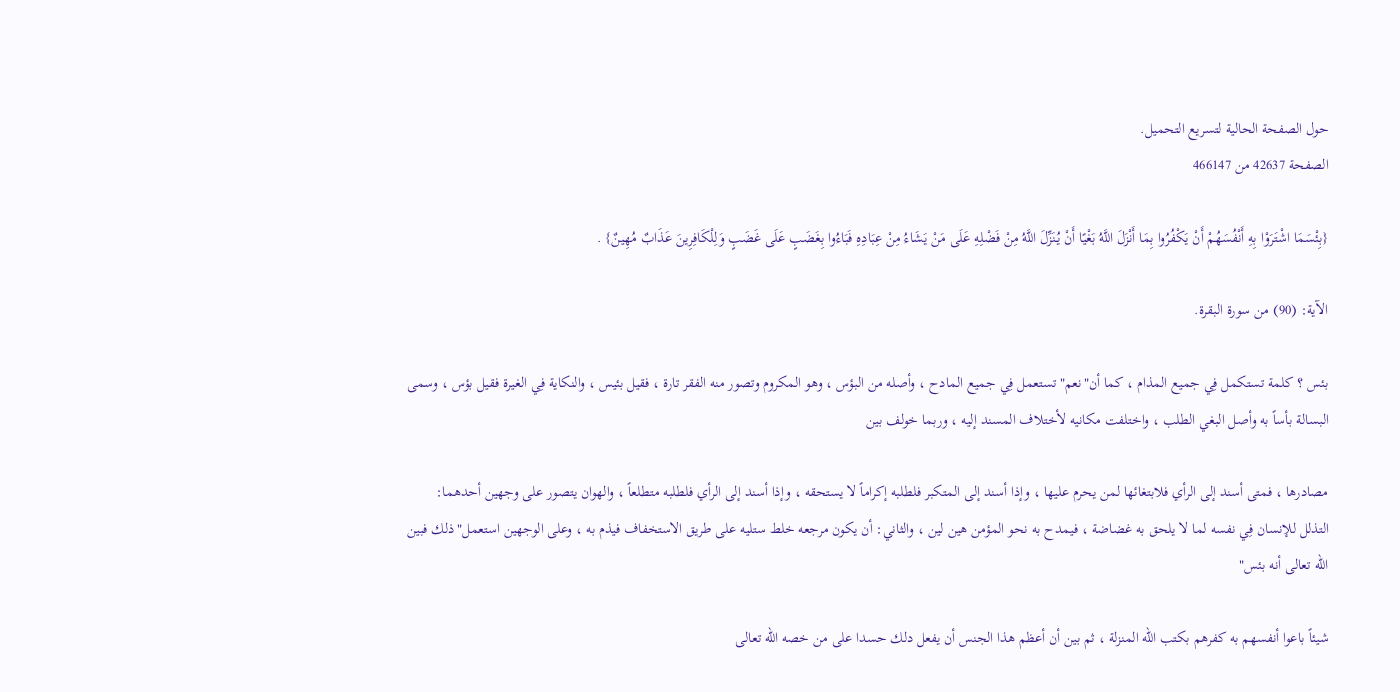حول الصفحة الحالية لتسريع التحميل.
الصفحة 42637 من 466147

{بِئْسَمَا اشْتَرَوْا بِهِ أَنْفُسَهُمْ أَنْ يَكْفُرُوا بِمَا أَنْزَلَ اللَّهُ بَغْيًا أَنْ يُنَزِّلَ اللَّهُ مِنْ فَضْلِهِ عَلَى مَنْ يَشَاءُ مِنْ عِبَادِهِ فَبَاءُوا بِغَضَبٍ عَلَى غَضَبٍ وَلِلْكَافِرِينَ عَذَابٌ مُهِينٌ} .

الآية: (90) من سورة البقرة.

بئس ؟ كلمة تستكمل فِي جميع المذام ، كما أن"نعم"تستعمل فِي جميع المادح ، وأصله من البؤس ، وهو المكروم وتصور منه الفقر تارة ، فقيل بئيس ، والنكاية فِي الغيرة فقيل بؤس ، وسمى البسالة بأساً به وأصل البغي الطلب ، واختلفت مكانيه لأختلاف المسند إليه ، وربما خولف بين

مصادرها ، فمتى أسند إلى الرأي فلابتغائها لمن يحرم عليها ، وإذا أسند إلى المتكبر فلطلبه إكراماً لا يستحقه ، وإذا أسند إلى الرأي فلطلبه متطلعاً ، والهوان يتصور على وجهين أحدهما: التذلل للإنسان فِي نفسه لما لا يلحق به غضاضة ، فيمدح به نحو المؤمن هين لين ، والثاني: أن يكون مرجعه خلط ستليه على طريق الاستخفاف فيذم به ، وعلى الوجهين استعمل"ذلك فبين الله تعالى أنه بئس"

شيئاً باعوا أنفسهم به كفرهم بكتب الله المنزلة ، ثم بين أن أعظم هذا الجنس أن يفعل دلك حسدا على من خصه الله تعالى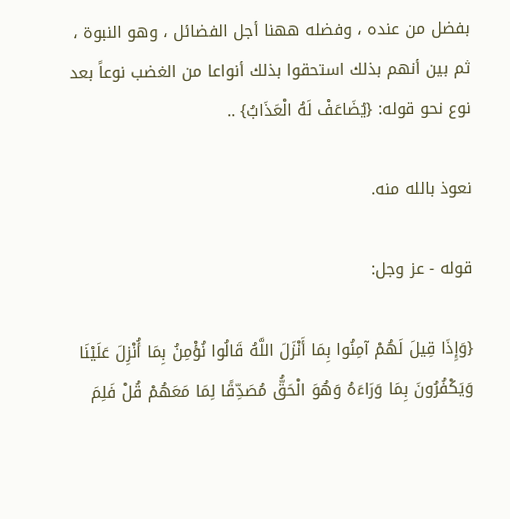بفضل من عنده ، وفضله ههنا أجل الفضائل ، وهو النبوة ، ثم بين أنهم بذلك استحقوا بذلك أنواعا من الغضب نوعاً بعد نوع نحو قوله: {يُضَاعَفْ لَهُ الْعَذَابُ} ..

نعوذ بالله منه.

قوله - عز وجل:

{وَإِذَا قِيلَ لَهُمْ آمِنُوا بِمَا أَنْزَلَ اللَّهُ قَالُوا نُؤْمِنُ بِمَا أُنْزِلَ عَلَيْنَا وَيَكْفُرُونَ بِمَا وَرَاءَهُ وَهُوَ الْحَقُّ مُصَدِّقًا لِمَا مَعَهُمْ قُلْ فَلِمَ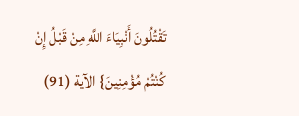تَقْتُلُونَ أَنْبِيَاءَ اللَّهِ مِنْ قَبْلُ إِنْ كُنْتُمْ مُؤْمِنِينَ} الآية (91)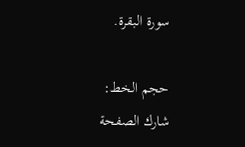سورة البقرة.

حجم الخط:
شارك الصفحة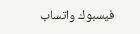فيسبوك واتساب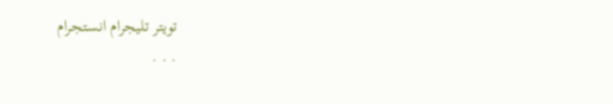تويتر تليجرام انستجرام
. . .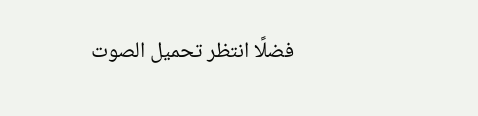فضلًا انتظر تحميل الصوت